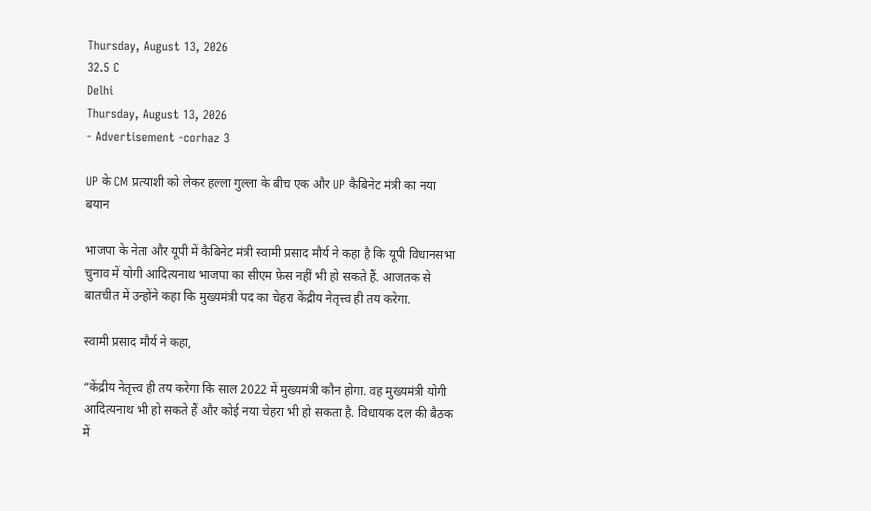Thursday, August 13, 2026
32.5 C
Delhi
Thursday, August 13, 2026
- Advertisement -corhaz 3

UP के CM प्रत्याशी को लेकर हल्ला गुल्ला के बीच एक और UP कैबिनेट मंत्री का नया बयान

भाजपा के नेता और यूपी में कैबिनेट मंत्री स्वामी प्रसाद मौर्य ने कहा है कि यूपी विधानसभा चुनाव में योगी आदित्यनाथ भाजपा का सीएम फ़ेस नहीं भी हो सकते हैं. आजतक से बातचीत में उन्होंने कहा कि मुख्यमंत्री पद का चेहरा केंद्रीय नेतृत्त्व ही तय करेगा.

स्वामी प्रसाद मौर्य ने कहा,

“केंद्रीय नेतृत्त्व ही तय करेगा कि साल 2022 में मुख्यमंत्री कौन होगा. वह मुख्यमंत्री योगी आदित्यनाथ भी हो सकते हैं और कोई नया चेहरा भी हो सकता है. विधायक दल की बैठक में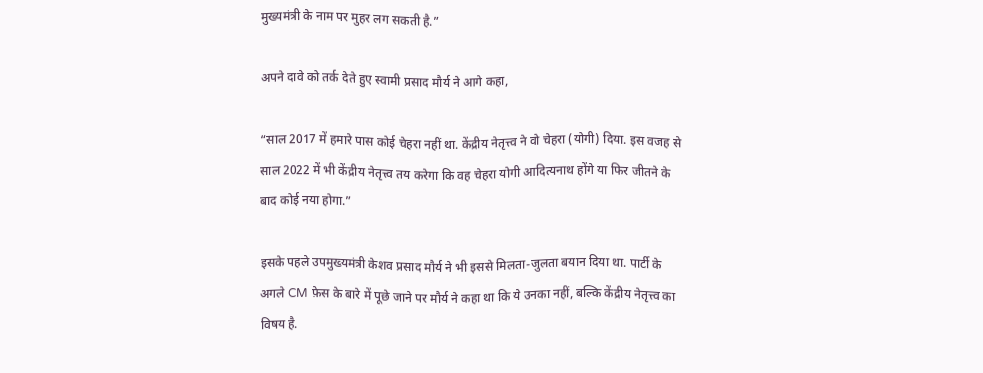मुख्यमंत्री के नाम पर मुहर लग सकती है.”

अपने दावे को तर्क देते हुए स्वामी प्रसाद मौर्य ने आगे कहा,

“साल 2017 में हमारे पास कोई चेहरा नहीं था. केंद्रीय नेतृत्त्व ने वो चेहरा (योगी) दिया. इस वजह से साल 2022 में भी केंद्रीय नेतृत्त्व तय करेगा कि वह चेहरा योगी आदित्यनाथ होंगे या फिर जीतने के बाद कोई नया होगा.”

इसके पहले उपमुख्यमंत्री केशव प्रसाद मौर्य ने भी इससे मिलता-जुलता बयान दिया था. पार्टी के अगले CM फ़ेस के बारे में पूछे जाने पर मौर्य ने कहा था कि ये उनका नहीं, बल्कि केंद्रीय नेतृत्त्व का विषय है.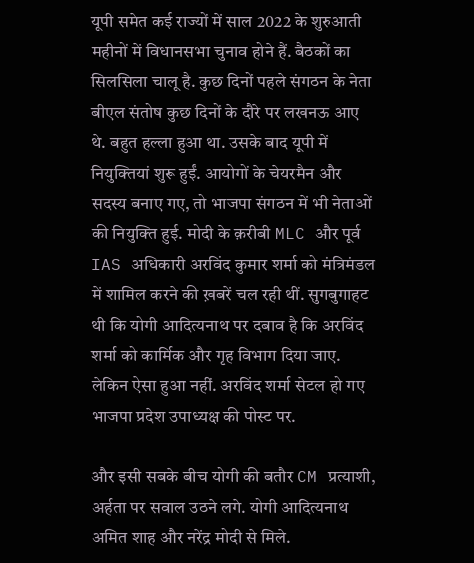यूपी समेत कई राज्यों में साल 2022 के शुरुआती महीनों में विधानसभा चुनाव होने हैं. बैठकों का सिलसिला चालू है. कुछ दिनों पहले संगठन के नेता बीएल संतोष कुछ दिनों के दौरे पर लखनऊ आए थे. बहुत हल्ला हुआ था. उसके बाद यूपी में नियुक्तियां शुरू हुईं. आयोगों के चेयरमैन और सदस्य बनाए गए, तो भाजपा संगठन में भी नेताओं की नियुक्ति हुई. मोदी के क़रीबी MLC और पूर्व IAS अधिकारी अरविंद कुमार शर्मा को मंत्रिमंडल में शामिल करने की ख़बरें चल रही थीं. सुगबुगाहट थी कि योगी आदित्यनाथ पर दबाव है कि अरविंद शर्मा को कार्मिक और गृह विभाग दिया जाए. लेकिन ऐसा हुआ नहीं. अरविंद शर्मा सेटल हो गए भाजपा प्रदेश उपाध्यक्ष की पोस्ट पर.

और इसी सबके बीच योगी की बतौर CM प्रत्याशी, अर्हता पर सवाल उठने लगे. योगी आदित्यनाथ अमित शाह और नरेंद्र मोदी से मिले.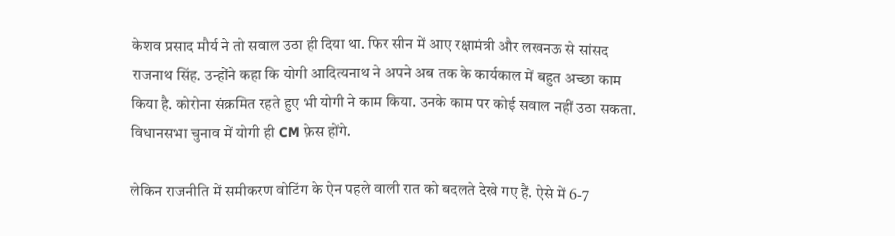केशव प्रसाद मौर्य ने तो सवाल उठा ही दिया था. फिर सीन में आए रक्षामंत्री और लखनऊ से सांसद राजनाथ सिंह. उन्होंने कहा कि योगी आदित्यनाथ ने अपने अब तक के कार्यकाल में बहुत अच्छा काम किया है. कोरोना संक्रमित रहते हुए भी योगी ने काम किया. उनके काम पर कोई सवाल नहीं उठा सकता. विधानसभा चुनाव में योगी ही CM फ़ेस होंगे.

लेकिन राजनीति में समीकरण वोटिंग के ऐन पहले वाली रात को बदलते देखे गए हैं. ऐसे में 6-7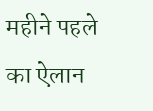महीने पहले का ऐलान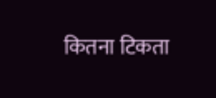कितना टिकता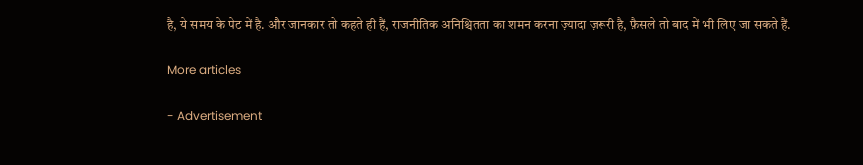है, ये समय के पेट में है. और जानकार तो कहते ही हैं, राजनीतिक अनिश्चितता का शमन करना ज़्यादा ज़रूरी है, फ़ैसले तो बाद में भी लिए जा सकते हैं.

More articles

- Advertisement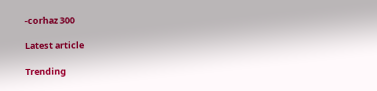-corhaz 300

Latest article

Trending